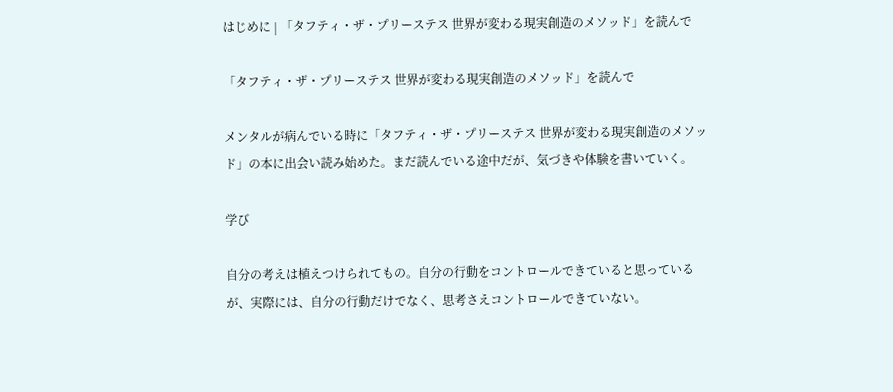はじめに | 「タフティ・ザ・プリーステス 世界が変わる現実創造のメソッド」を読んで

「タフティ・ザ・プリーステス 世界が変わる現実創造のメソッド」を読んで

メンタルが病んでいる時に「タフティ・ザ・プリーステス 世界が変わる現実創造のメソッド」の本に出会い読み始めた。まだ読んでいる途中だが、気づきや体験を書いていく。

学び

自分の考えは植えつけられてもの。自分の行動をコントロールできていると思っているが、実際には、自分の行動だけでなく、思考さえコントロールできていない。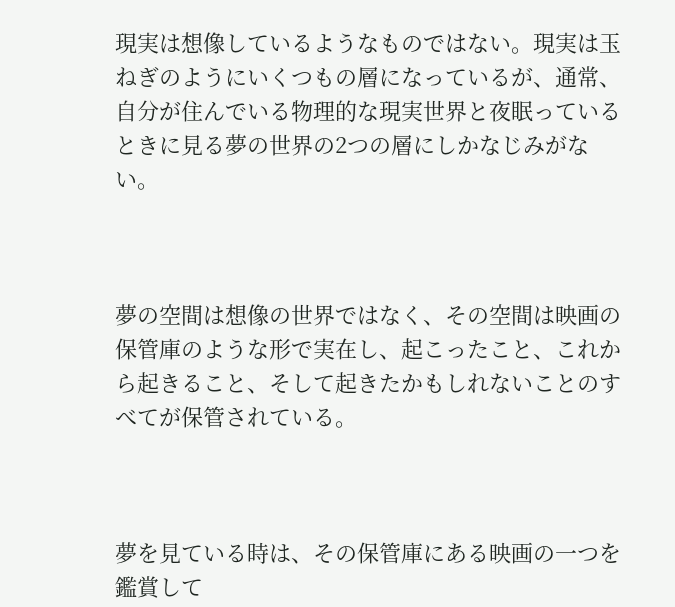現実は想像しているようなものではない。現実は玉ねぎのようにいくつもの層になっているが、通常、自分が住んでいる物理的な現実世界と夜眠っているときに見る夢の世界の2つの層にしかなじみがない。



夢の空間は想像の世界ではなく、その空間は映画の保管庫のような形で実在し、起こったこと、これから起きること、そして起きたかもしれないことのすべてが保管されている。



夢を見ている時は、その保管庫にある映画の一つを鑑賞して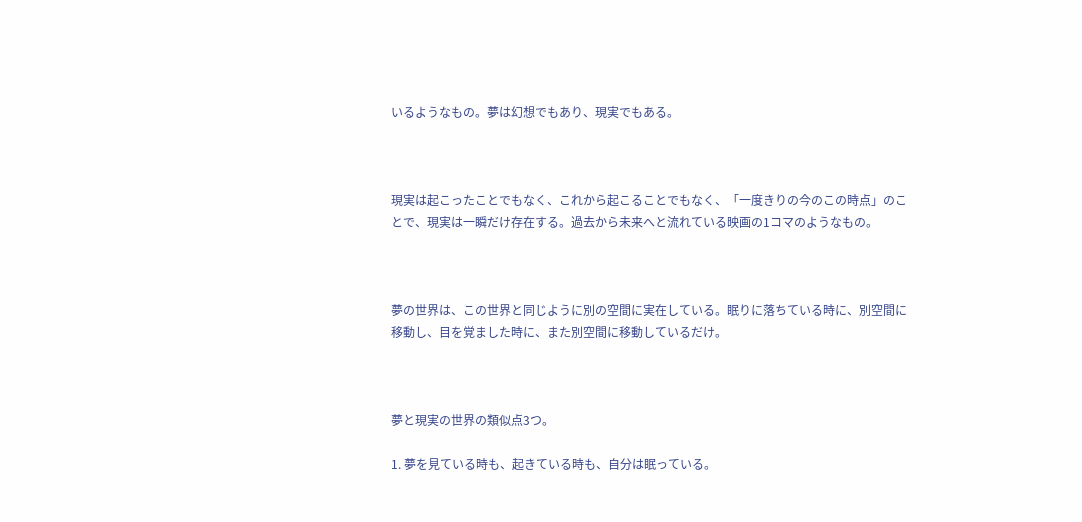いるようなもの。夢は幻想でもあり、現実でもある。



現実は起こったことでもなく、これから起こることでもなく、「一度きりの今のこの時点」のことで、現実は一瞬だけ存在する。過去から未来へと流れている映画の1コマのようなもの。



夢の世界は、この世界と同じように別の空間に実在している。眠りに落ちている時に、別空間に移動し、目を覚ました時に、また別空間に移動しているだけ。



夢と現実の世界の類似点3つ。

1. 夢を見ている時も、起きている時も、自分は眠っている。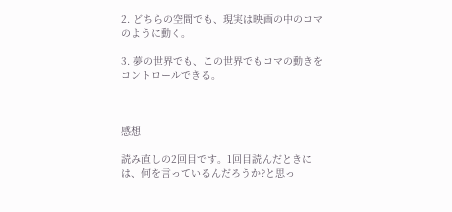2. どちらの空間でも、現実は映画の中のコマのように動く。

3. 夢の世界でも、この世界でもコマの動きをコントロールできる。



感想

読み直しの2回目です。1回目読んだときには、何を言っているんだろうか?と思っ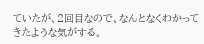ていたが、2回目なので、なんとなくわかってきたような気がする。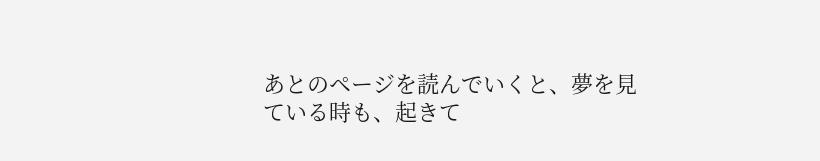あとのページを読んでいくと、夢を見ている時も、起きて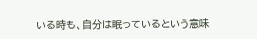いる時も、自分は眠っているという意味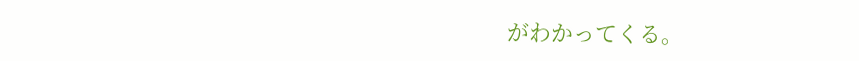がわかってくる。